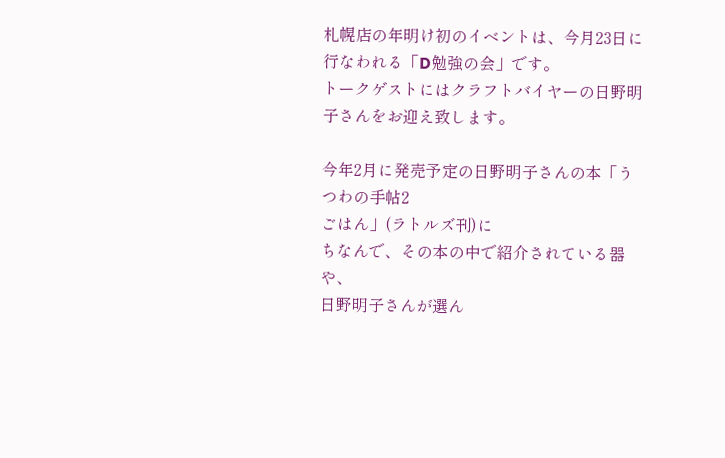札幌店の年明け初のイベントは、今月23日に行なわれる「D勉強の会」です。
トークゲストにはクラフトバイヤーの日野明子さんをお迎え致します。

今年2月に発売予定の日野明子さんの本「うつわの手帖2
ごはん」(ラトルズ刊)に
ちなんで、その本の中で紹介されている器や、
日野明子さんが選ん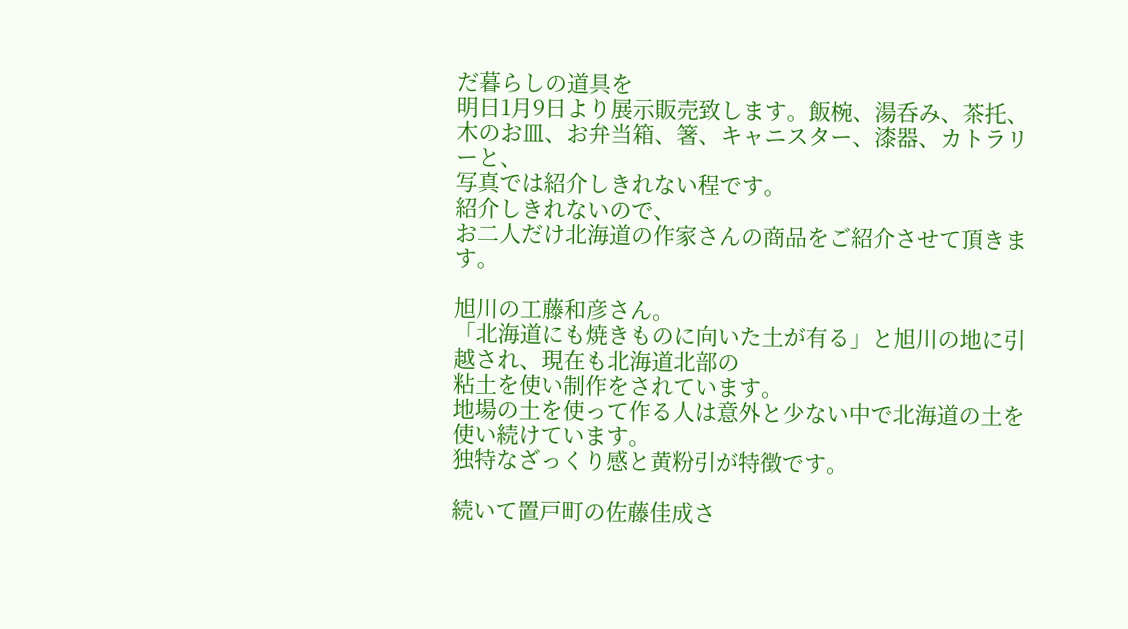だ暮らしの道具を
明日1月9日より展示販売致します。飯椀、湯呑み、茶托、木のお皿、お弁当箱、箸、キャニスター、漆器、カトラリーと、
写真では紹介しきれない程です。
紹介しきれないので、
お二人だけ北海道の作家さんの商品をご紹介させて頂きます。

旭川の工藤和彦さん。
「北海道にも焼きものに向いた土が有る」と旭川の地に引越され、現在も北海道北部の
粘土を使い制作をされています。
地場の土を使って作る人は意外と少ない中で北海道の土を使い続けています。
独特なざっくり感と黄粉引が特徴です。

続いて置戸町の佐藤佳成さ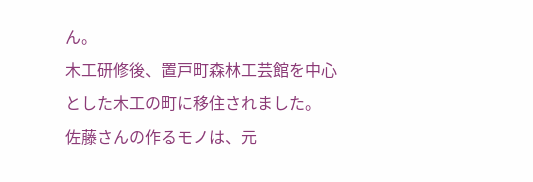ん。
木工研修後、置戸町森林工芸館を中心とした木工の町に移住されました。
佐藤さんの作るモノは、元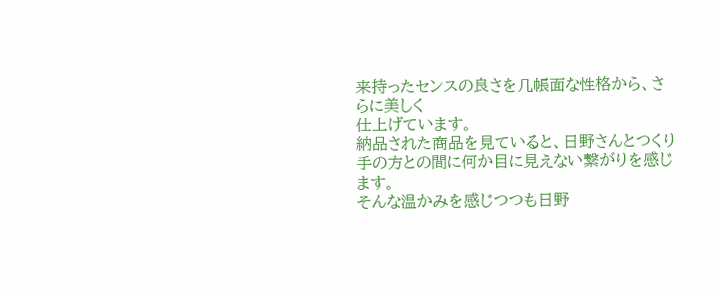来持ったセンスの良さを几帳面な性格から、さらに美しく
仕上げています。
納品された商品を見ていると、日野さんとつくり手の方との間に何か目に見えない繋がりを感じます。
そんな温かみを感じつつも日野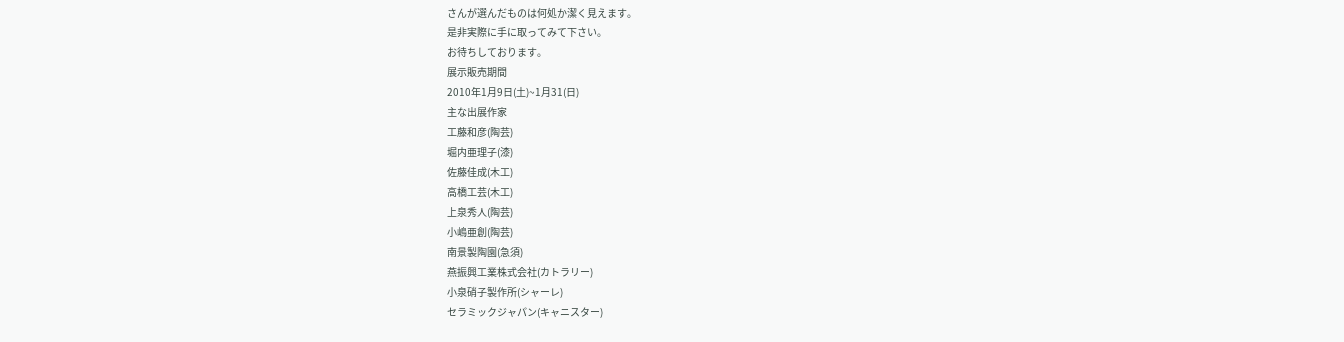さんが選んだものは何処か潔く見えます。
是非実際に手に取ってみて下さい。
お待ちしております。
展示販売期間
2010年1月9日(土)~1月31(日)
主な出展作家
工藤和彦(陶芸)
堀内亜理子(漆)
佐藤佳成(木工)
高橋工芸(木工)
上泉秀人(陶芸)
小嶋亜創(陶芸)
南景製陶園(急須)
燕振興工業株式会社(カトラリー)
小泉硝子製作所(シャーレ)
セラミックジャパン(キャニスター)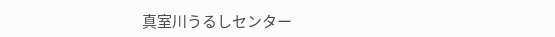真室川うるしセンター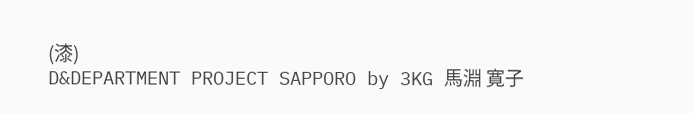(漆)
D&DEPARTMENT PROJECT SAPPORO by 3KG 馬淵 寛子